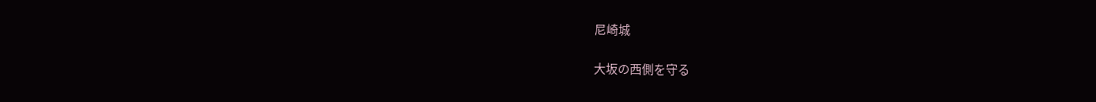尼崎城

大坂の西側を守る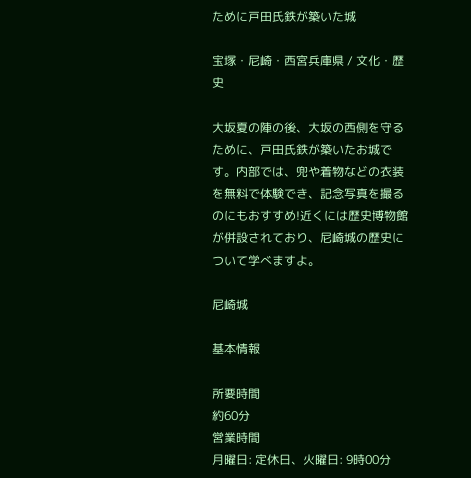ために戸田氏鉄が築いた城

宝塚・尼崎・西宮兵庫県 / 文化・歴史

大坂夏の陣の後、大坂の西側を守るために、戸田氏鉄が築いたお城です。内部では、兜や着物などの衣装を無料で体験でき、記念写真を撮るのにもおすすめ!近くには歴史博物館が併設されており、尼崎城の歴史について学べますよ。

尼崎城

基本情報

所要時間
約60分
営業時間
月曜日: 定休日、火曜日: 9時00分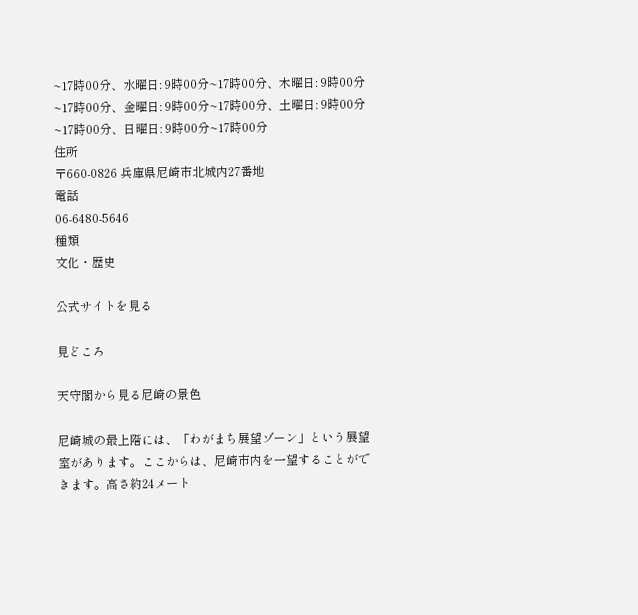~17時00分、水曜日: 9時00分~17時00分、木曜日: 9時00分~17時00分、金曜日: 9時00分~17時00分、土曜日: 9時00分~17時00分、日曜日: 9時00分~17時00分
住所
〒660-0826 兵庫県尼崎市北城内27番地
電話
06-6480-5646
種類
文化・歴史

公式サイトを見る

見どころ

天守閣から見る尼崎の景色

尼崎城の最上階には、「わがまち展望ゾーン」という展望室があります。ここからは、尼崎市内を一望することができます。高さ約24メート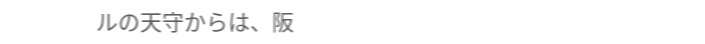ルの天守からは、阪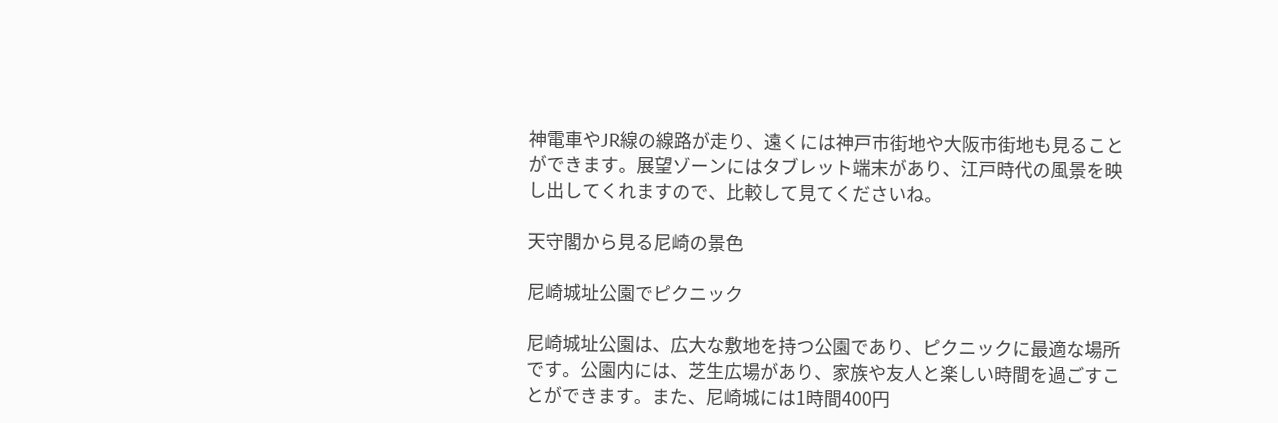神電車やJR線の線路が走り、遠くには神戸市街地や大阪市街地も見ることができます。展望ゾーンにはタブレット端末があり、江戸時代の風景を映し出してくれますので、比較して見てくださいね。

天守閣から見る尼崎の景色

尼崎城址公園でピクニック

尼崎城址公園は、広大な敷地を持つ公園であり、ピクニックに最適な場所です。公園内には、芝生広場があり、家族や友人と楽しい時間を過ごすことができます。また、尼崎城には1時間400円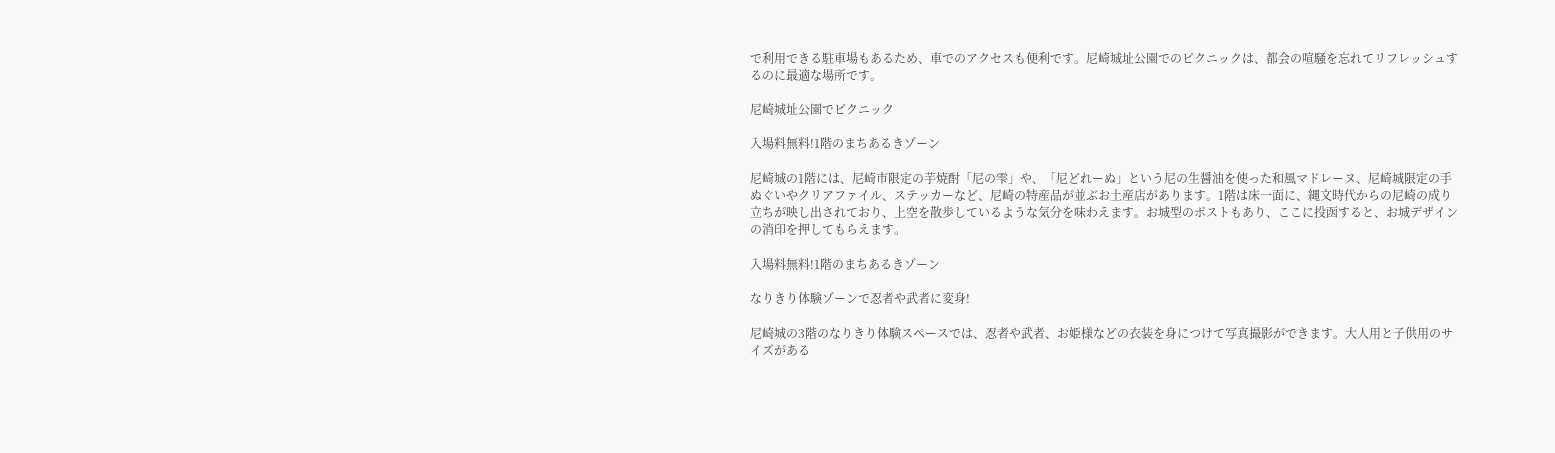で利用できる駐車場もあるため、車でのアクセスも便利です。尼崎城址公園でのピクニックは、都会の喧騒を忘れてリフレッシュするのに最適な場所です。

尼崎城址公園でピクニック

入場料無料!1階のまちあるきゾーン

尼崎城の1階には、尼崎市限定の芋焼酎「尼の雫」や、「尼どれーぬ」という尼の生醤油を使った和風マドレーヌ、尼崎城限定の手ぬぐいやクリアファイル、ステッカーなど、尼崎の特産品が並ぶお土産店があります。1階は床一面に、縄文時代からの尼崎の成り立ちが映し出されており、上空を散歩しているような気分を味わえます。お城型のポストもあり、ここに投函すると、お城デザインの消印を押してもらえます。

入場料無料!1階のまちあるきゾーン

なりきり体験ゾーンで忍者や武者に変身!

尼崎城の3階のなりきり体験スペースでは、忍者や武者、お姫様などの衣装を身につけて写真撮影ができます。大人用と子供用のサイズがある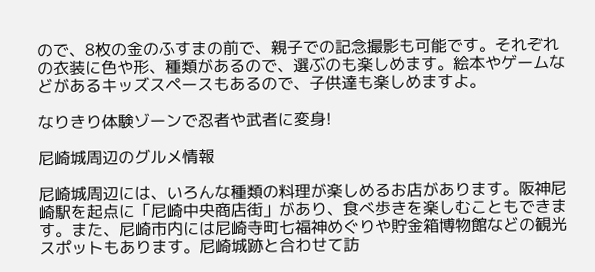ので、8枚の金のふすまの前で、親子での記念撮影も可能です。それぞれの衣装に色や形、種類があるので、選ぶのも楽しめます。絵本やゲームなどがあるキッズスペースもあるので、子供達も楽しめますよ。

なりきり体験ゾーンで忍者や武者に変身!

尼崎城周辺のグルメ情報

尼崎城周辺には、いろんな種類の料理が楽しめるお店があります。阪神尼崎駅を起点に「尼崎中央商店街」があり、食べ歩きを楽しむこともできます。また、尼崎市内には尼崎寺町七福神めぐりや貯金箱博物館などの観光スポットもあります。尼崎城跡と合わせて訪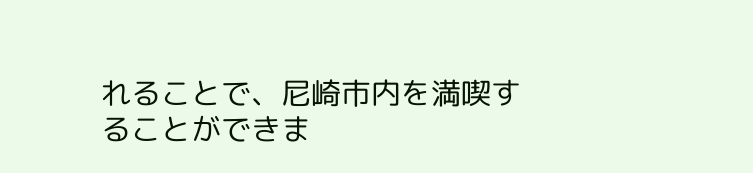れることで、尼崎市内を満喫することができま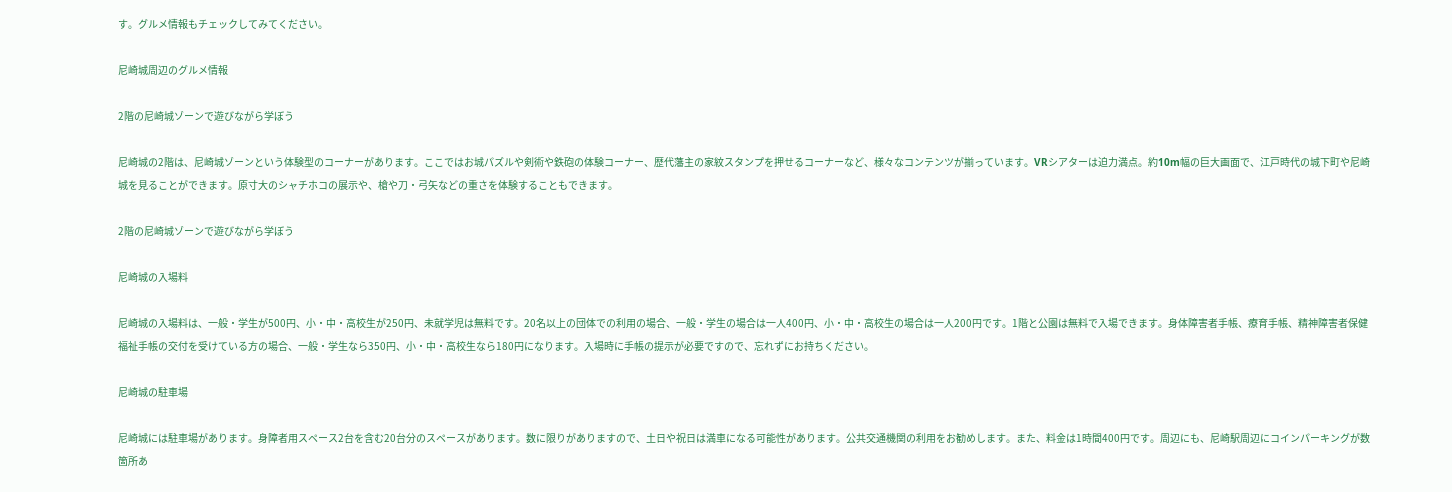す。グルメ情報もチェックしてみてください。

尼崎城周辺のグルメ情報

2階の尼崎城ゾーンで遊びながら学ぼう

尼崎城の2階は、尼崎城ゾーンという体験型のコーナーがあります。ここではお城パズルや剣術や鉄砲の体験コーナー、歴代藩主の家紋スタンプを押せるコーナーなど、様々なコンテンツが揃っています。VRシアターは迫力満点。約10m幅の巨大画面で、江戸時代の城下町や尼崎城を見ることができます。原寸大のシャチホコの展示や、槍や刀・弓矢などの重さを体験することもできます。

2階の尼崎城ゾーンで遊びながら学ぼう

尼崎城の入場料

尼崎城の入場料は、一般・学生が500円、小・中・高校生が250円、未就学児は無料です。20名以上の団体での利用の場合、一般・学生の場合は一人400円、小・中・高校生の場合は一人200円です。1階と公園は無料で入場できます。身体障害者手帳、療育手帳、精神障害者保健福祉手帳の交付を受けている方の場合、一般・学生なら350円、小・中・高校生なら180円になります。入場時に手帳の提示が必要ですので、忘れずにお持ちください。

尼崎城の駐車場

尼崎城には駐車場があります。身障者用スペース2台を含む20台分のスペースがあります。数に限りがありますので、土日や祝日は満車になる可能性があります。公共交通機関の利用をお勧めします。また、料金は1時間400円です。周辺にも、尼崎駅周辺にコインパーキングが数箇所あ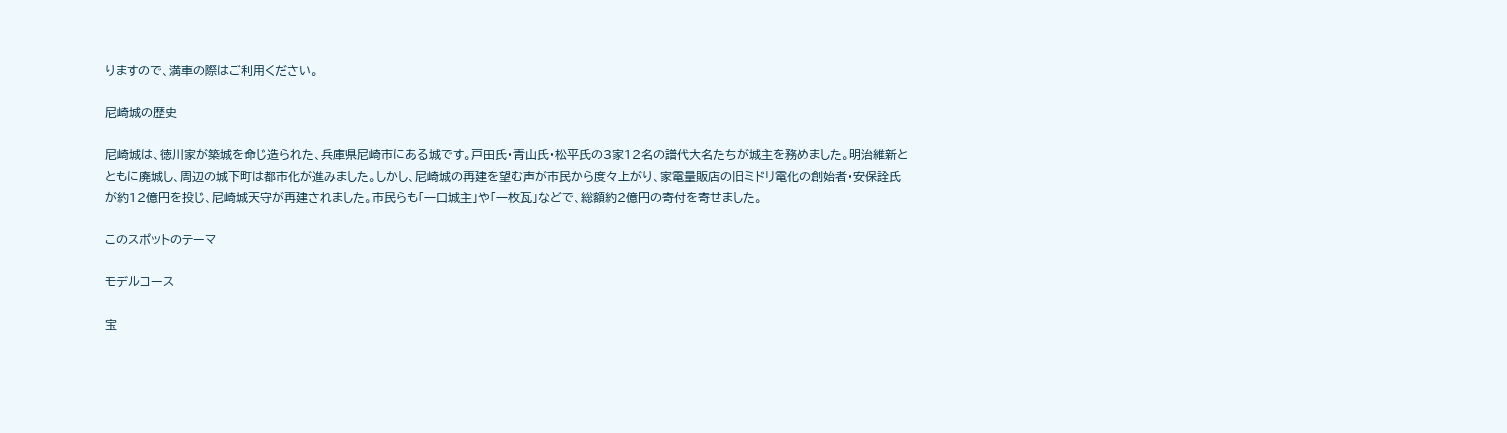りますので、満車の際はご利用ください。

尼崎城の歴史

尼崎城は、徳川家が築城を命じ造られた、兵庫県尼崎市にある城です。戸田氏・青山氏・松平氏の3家12名の譜代大名たちが城主を務めました。明治維新とともに廃城し、周辺の城下町は都市化が進みました。しかし、尼崎城の再建を望む声が市民から度々上がり、家電量販店の旧ミドリ電化の創始者・安保詮氏が約12億円を投じ、尼崎城天守が再建されました。市民らも「一口城主」や「一枚瓦」などで、総額約2億円の寄付を寄せました。

このスポットのテーマ

モデルコース

宝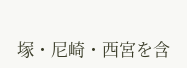塚・尼崎・西宮を含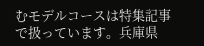むモデルコースは特集記事で扱っています。兵庫県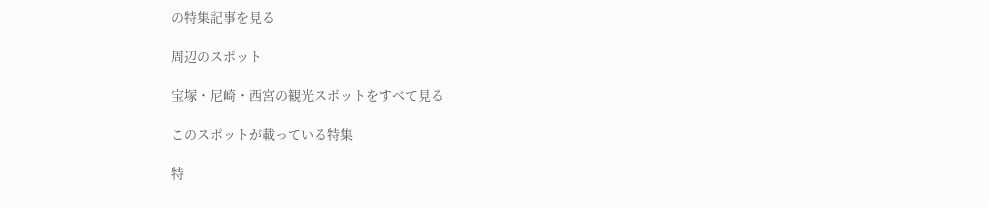の特集記事を見る

周辺のスポット

宝塚・尼崎・西宮の観光スポットをすべて見る

このスポットが載っている特集

特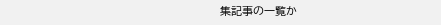集記事の一覧か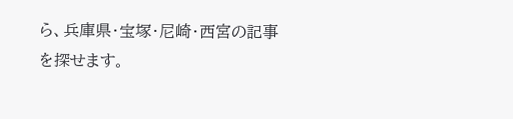ら、兵庫県・宝塚・尼崎・西宮の記事を探せます。